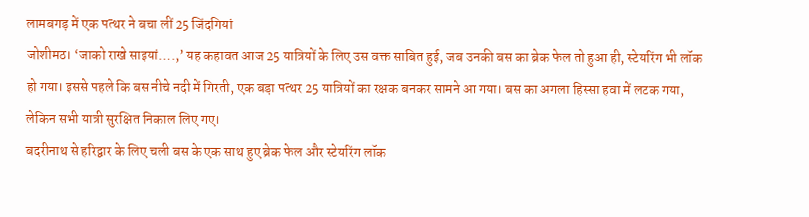लामबगड़ में एक पत्थर ने बचा लीं 25 जिंदगियां
जोशीमठ। ‘जाको राखे साइयां….,’ यह कहावत आज 25 यात्रियों के लिए उस वक्त साबित हुई, जब उनकी बस का ब्रेक फेल तो हुआ ही, स्टेयरिंग भी लॉक हो गया। इससे पहले कि बस नीचे नदी में गिरती, एक बड़ा पत्थर 25 यात्रियों का रक्षक बनकर सामने आ गया। बस का अगला हिस्सा हवा में लटक गया, लेकिन सभी यात्री सुरक्षित निकाल लिए गए।
बदरीनाथ से हरिद्वार के लिए चली बस के एक साथ हुए ब्रेक फेल और स्टेयरिंग लॉक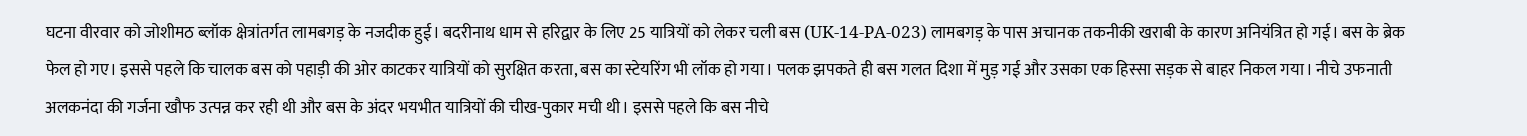घटना वीरवार को जोशीमठ ब्लॉक क्षेत्रांतर्गत लामबगड़ के नजदीक हुई। बदरीनाथ धाम से हरिद्वार के लिए 25 यात्रियों को लेकर चली बस (UK-14-PA-023) लामबगड़ के पास अचानक तकनीकी खराबी के कारण अनियंत्रित हो गई। बस के ब्रेक फेल हो गए। इससे पहले कि चालक बस को पहाड़ी की ओर काटकर यात्रियों को सुरक्षित करता, बस का स्टेयरिंग भी लॉक हो गया। पलक झपकते ही बस गलत दिशा में मुड़ गई और उसका एक हिस्सा सड़क से बाहर निकल गया। नीचे उफनाती अलकनंदा की गर्जना खौफ उत्पन्न कर रही थी और बस के अंदर भयभीत यात्रियों की चीख-पुकार मची थी। इससे पहले कि बस नीचे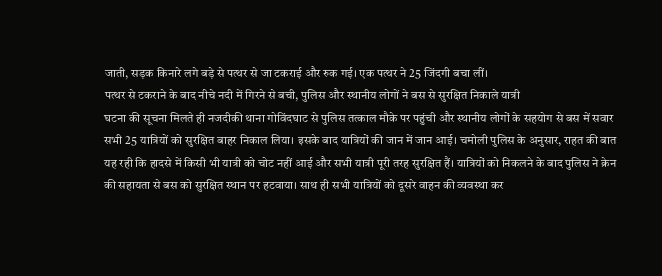जाती, सड़क किनारे लगे बड़े से पत्थर से जा टकराई और रुक गई। एक पत्थर ने 25 जिंदगी बचा लीं।
पत्थर से टकराने के बाद नीचे नदी में गिरने से बची, पुलिस और स्थानीय लोगों ने बस से सुरक्षित निकाले यात्री
घटना की सूचना मिलते ही नजदीकी थाना गोविंदघाट से पुलिस तत्काल मौके पर पहुंची और स्थानीय लोगों के सहयोग से बस में सवार सभी 25 यात्रियों को सुरक्षित बाहर निकाल लिया। इसके बाद यात्रियों की जान में जान आई। चमोली पुलिस के अनुसार, राहत की बात यह रही कि हादसे में किसी भी यात्री को चोट नहीं आई और सभी यात्री पूरी तरह सुरक्षित हैं। यात्रियों को निकलने के बाद पुलिस ने क्रेन की सहायता से बस को सुरक्षित स्थान पर हटवाया। साथ ही सभी यात्रियों को दूसरे वाहन की व्यवस्था कर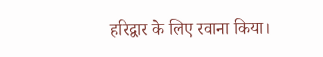हरिद्वार के लिए रवाना किया।